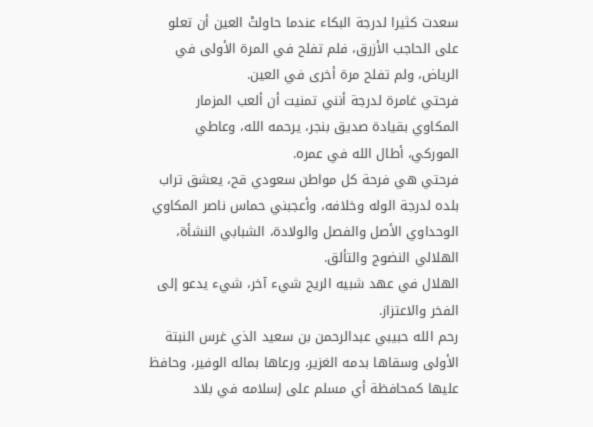سعدت كثيرا لدرجة البكاء عندما حاولتْ العين أن تعلو على الحاجب الأزرق، فلم تفلح في المرة الأولى في الرياض، ولم تفلح مرة أخرى في العين.
فرحتي غامرة لدرجة أنني تمنيت أن ألعب المزمار المكاوي بقيادة صديق بنجر، يرحمه الله، وعاطي الموركي، أطال الله في عمره.
فرحتي هي فرحة كل مواطن سعودي قح، يعشق تراب بلده لدرجة الوله وخلافه، وأعجبني حماس ناصر المكاوي الوحداوي الأصل والفصل والولادة، الشبابي النشأة، الهلالي النضوج والتألق.
الهلال في عهد شبيه الريح شيء آخر، شيء يدعو إلى الفخر والاعتزاز.
رحم الله حبيبي عبدالرحمن بن سعيد الذي غرس النبتة الأولى وسقاها بدمه الغزير، ورعاها بماله الوفير، وحافظ عليها كمحافظة أي مسلم على إسلامه في بلاد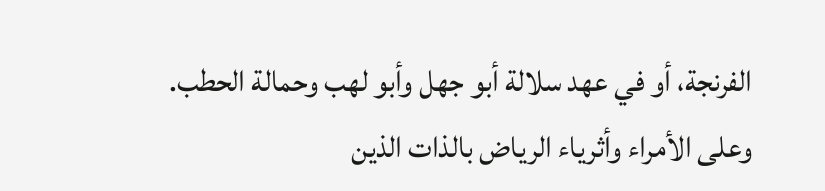الفرنجة، أو في عهد سلالة أبو جهل وأبو لهب وحمالة الحطب.
وعلى الأمراء وأثرياء الرياض بالذات الذين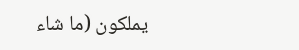يملكون (ما شاء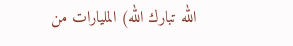الله تبارك الله) المليارات من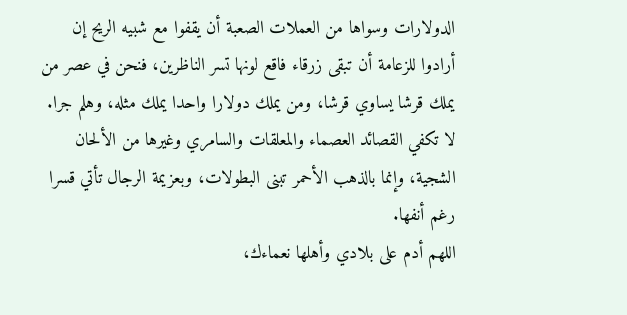الدولارات وسواها من العملات الصعبة أن يقفوا مع شبيه الريح إن أرادوا للزعامة أن تبقى زرقاء فاقع لونها تسر الناظرين، فنحن في عصر من يملك قرشا يساوي قرشا، ومن يملك دولارا واحدا يملك مثله، وهلم جرا.
لا تكفي القصائد العصماء والمعلقات والسامري وغيرها من الألحان الشجية، وإنما بالذهب الأحمر تبنى البطولات، وبعزيمة الرجال تأتي قسرا رغم أنفها.
اللهم أدم على بلادي وأهلها نعماءك،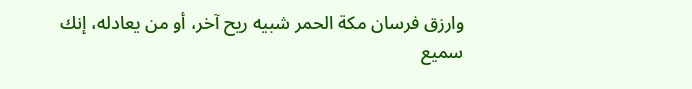وارزق فرسان مكة الحمر شبيه ريح آخر، أو من يعادله، إنك سميع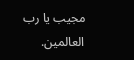مجيب يا رب العالمين.